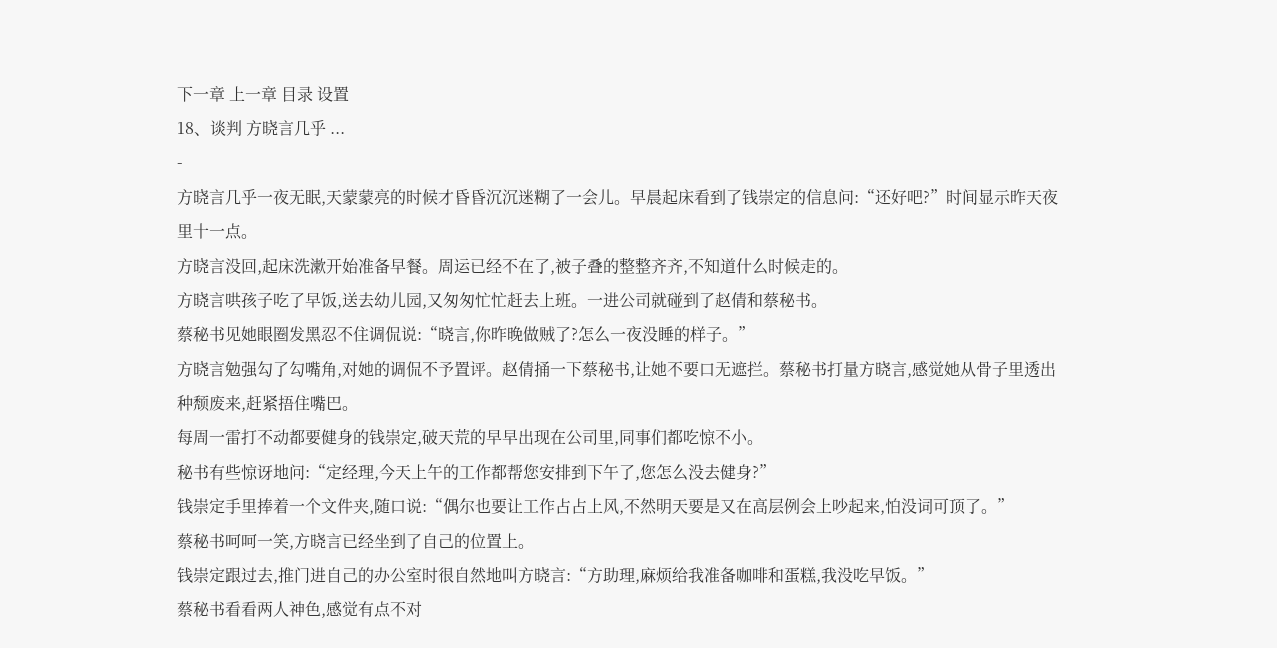下一章 上一章 目录 设置
18、谈判 方晓言几乎 ...
-
方晓言几乎一夜无眠,天蒙蒙亮的时候才昏昏沉沉迷糊了一会儿。早晨起床看到了钱崇定的信息问:“还好吧?”时间显示昨天夜里十一点。
方晓言没回,起床洗漱开始准备早餐。周运已经不在了,被子叠的整整齐齐,不知道什么时候走的。
方晓言哄孩子吃了早饭,送去幼儿园,又匆匆忙忙赶去上班。一进公司就碰到了赵倩和蔡秘书。
蔡秘书见她眼圈发黑忍不住调侃说:“晓言,你昨晚做贼了?怎么一夜没睡的样子。”
方晓言勉强勾了勾嘴角,对她的调侃不予置评。赵倩捅一下蔡秘书,让她不要口无遮拦。蔡秘书打量方晓言,感觉她从骨子里透出种颓废来,赶紧捂住嘴巴。
每周一雷打不动都要健身的钱崇定,破天荒的早早出现在公司里,同事们都吃惊不小。
秘书有些惊讶地问:“定经理,今天上午的工作都帮您安排到下午了,您怎么没去健身?”
钱崇定手里捧着一个文件夹,随口说:“偶尔也要让工作占占上风,不然明天要是又在高层例会上吵起来,怕没词可顶了。”
蔡秘书呵呵一笑,方晓言已经坐到了自己的位置上。
钱崇定跟过去,推门进自己的办公室时很自然地叫方晓言:“方助理,麻烦给我准备咖啡和蛋糕,我没吃早饭。”
蔡秘书看看两人神色,感觉有点不对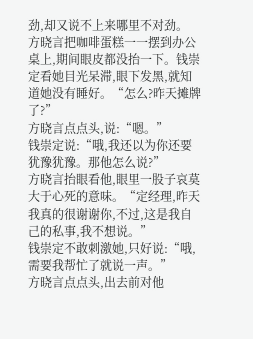劲,却又说不上来哪里不对劲。
方晓言把咖啡蛋糕一一摆到办公桌上,期间眼皮都没抬一下。钱崇定看她目光呆滞,眼下发黑,就知道她没有睡好。“怎么?昨天摊牌了?”
方晓言点点头,说:“嗯。”
钱崇定说:“哦,我还以为你还要犹豫犹豫。那他怎么说?”
方晓言抬眼看他,眼里一股子哀莫大于心死的意味。“定经理,昨天我真的很谢谢你,不过,这是我自己的私事,我不想说。”
钱崇定不敢刺激她,只好说:“哦,需要我帮忙了就说一声。”
方晓言点点头,出去前对他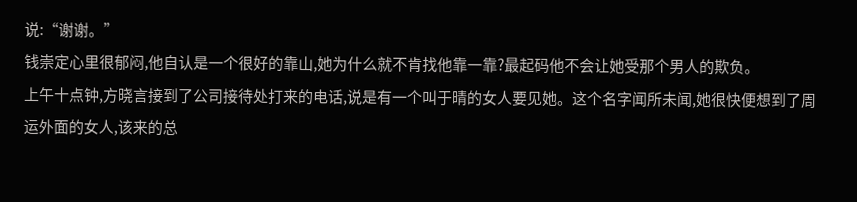说:“谢谢。”
钱崇定心里很郁闷,他自认是一个很好的靠山,她为什么就不肯找他靠一靠?最起码他不会让她受那个男人的欺负。
上午十点钟,方晓言接到了公司接待处打来的电话,说是有一个叫于晴的女人要见她。这个名字闻所未闻,她很快便想到了周运外面的女人,该来的总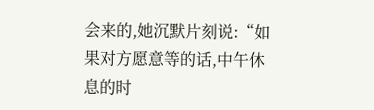会来的,她沉默片刻说:“如果对方愿意等的话,中午休息的时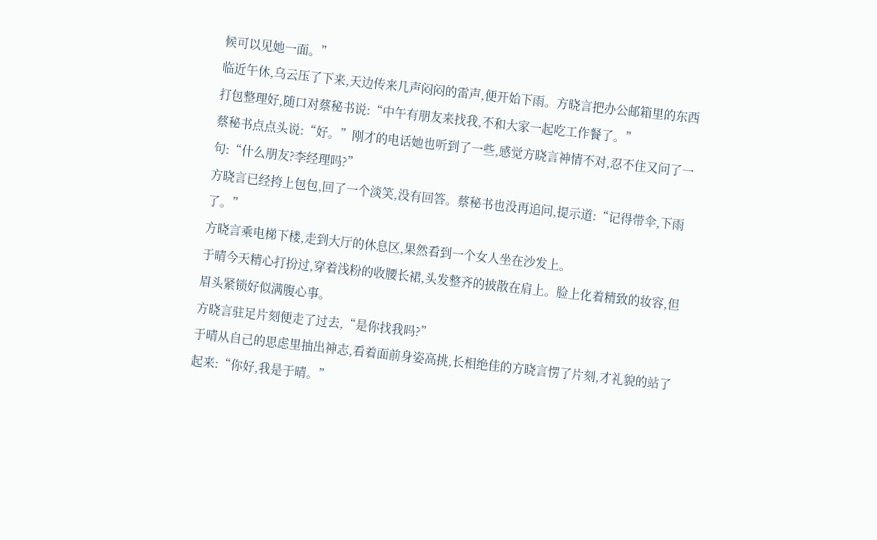候可以见她一面。”
临近午休,乌云压了下来,天边传来几声闷闷的雷声,便开始下雨。方晓言把办公邮箱里的东西打包整理好,随口对蔡秘书说:“中午有朋友来找我,不和大家一起吃工作餐了。”
蔡秘书点点头说:“好。”刚才的电话她也听到了一些,感觉方晓言神情不对,忍不住又问了一句:“什么朋友?李经理吗?”
方晓言已经挎上包包,回了一个淡笑,没有回答。蔡秘书也没再追问,提示道:“记得带伞,下雨了。”
方晓言乘电梯下楼,走到大厅的休息区,果然看到一个女人坐在沙发上。
于晴今天精心打扮过,穿着浅粉的收腰长裙,头发整齐的披散在肩上。脸上化着精致的妆容,但眉头紧锁好似满腹心事。
方晓言驻足片刻便走了过去,“是你找我吗?”
于晴从自己的思虑里抽出神志,看着面前身姿高挑,长相绝佳的方晓言愣了片刻,才礼貌的站了起来:“你好,我是于晴。”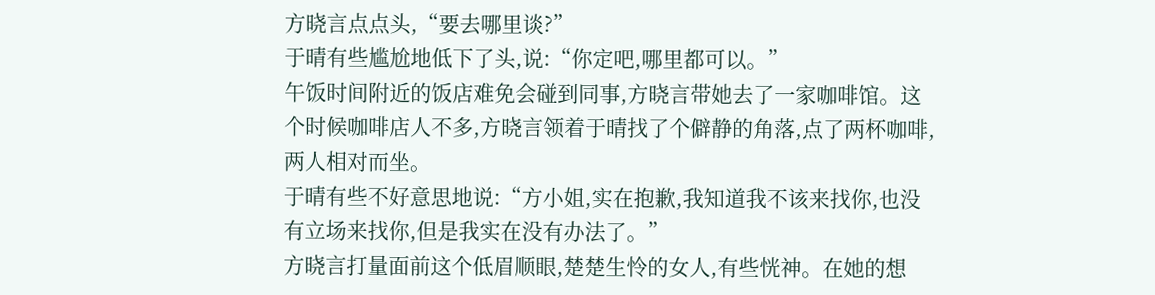方晓言点点头,“要去哪里谈?”
于晴有些尴尬地低下了头,说:“你定吧,哪里都可以。”
午饭时间附近的饭店难免会碰到同事,方晓言带她去了一家咖啡馆。这个时候咖啡店人不多,方晓言领着于晴找了个僻静的角落,点了两杯咖啡,两人相对而坐。
于晴有些不好意思地说:“方小姐,实在抱歉,我知道我不该来找你,也没有立场来找你,但是我实在没有办法了。”
方晓言打量面前这个低眉顺眼,楚楚生怜的女人,有些恍神。在她的想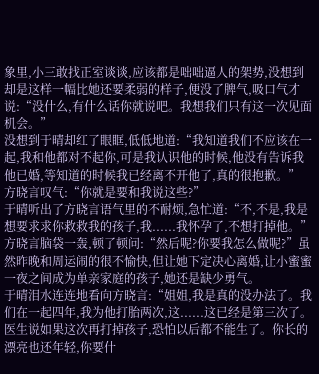象里,小三敢找正室谈谈,应该都是咄咄逼人的架势,没想到却是这样一幅比她还要柔弱的样子,便没了脾气,吸口气才说:“没什么,有什么话你就说吧。我想我们只有这一次见面机会。”
没想到于晴却红了眼眶,低低地道:“我知道我们不应该在一起,我和他都对不起你,可是我认识他的时候,他没有告诉我他已婚,等知道的时候我已经离不开他了,真的很抱歉。”
方晓言叹气:“你就是要和我说这些?”
于晴听出了方晓言语气里的不耐烦,急忙道:“不,不是,我是想要求求你救救我的孩子,我......我怀孕了,不想打掉他。”
方晓言脑袋一轰,顿了顿问:“然后呢?你要我怎么做呢?”虽然昨晚和周运闹的很不愉快,但让她下定决心离婚,让小蜜蜜一夜之间成为单亲家庭的孩子,她还是缺少勇气。
于晴泪水连连地看向方晓言:“姐姐,我是真的没办法了。我们在一起四年,我为他打胎两次,这......这已经是第三次了。医生说如果这次再打掉孩子,恐怕以后都不能生了。你长的漂亮也还年轻,你要什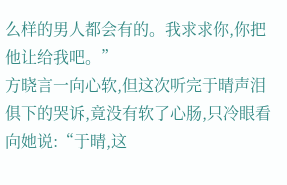么样的男人都会有的。我求求你,你把他让给我吧。”
方晓言一向心软,但这次听完于晴声泪俱下的哭诉,竟没有软了心肠,只冷眼看向她说:“于晴,这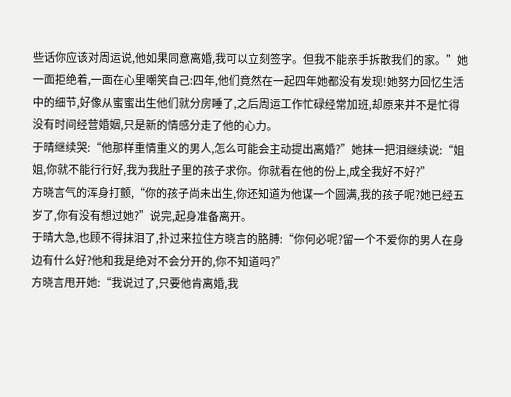些话你应该对周运说,他如果同意离婚,我可以立刻签字。但我不能亲手拆散我们的家。”她一面拒绝着,一面在心里嘲笑自己:四年,他们竟然在一起四年她都没有发现!她努力回忆生活中的细节,好像从蜜蜜出生他们就分房睡了,之后周运工作忙碌经常加班,却原来并不是忙得没有时间经营婚姻,只是新的情感分走了他的心力。
于晴继续哭:“他那样重情重义的男人,怎么可能会主动提出离婚?”她抹一把泪继续说:“姐姐,你就不能行行好,我为我肚子里的孩子求你。你就看在他的份上,成全我好不好?”
方晓言气的浑身打颤,“你的孩子尚未出生,你还知道为他谋一个圆满,我的孩子呢?她已经五岁了,你有没有想过她?”说完,起身准备离开。
于晴大急,也顾不得抹泪了,扑过来拉住方晓言的胳膊:“你何必呢?留一个不爱你的男人在身边有什么好?他和我是绝对不会分开的,你不知道吗?”
方晓言甩开她:“我说过了,只要他肯离婚,我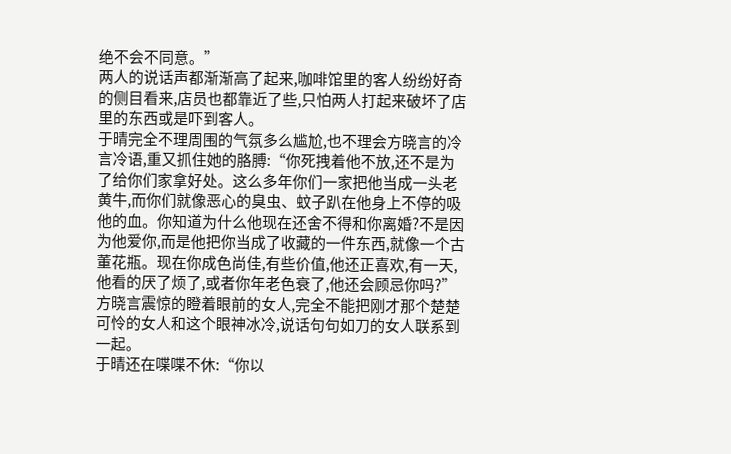绝不会不同意。”
两人的说话声都渐渐高了起来,咖啡馆里的客人纷纷好奇的侧目看来,店员也都靠近了些,只怕两人打起来破坏了店里的东西或是吓到客人。
于晴完全不理周围的气氛多么尴尬,也不理会方晓言的冷言冷语,重又抓住她的胳膊:“你死拽着他不放,还不是为了给你们家拿好处。这么多年你们一家把他当成一头老黄牛,而你们就像恶心的臭虫、蚊子趴在他身上不停的吸他的血。你知道为什么他现在还舍不得和你离婚?不是因为他爱你,而是他把你当成了收藏的一件东西,就像一个古董花瓶。现在你成色尚佳,有些价值,他还正喜欢,有一天,他看的厌了烦了,或者你年老色衰了,他还会顾忌你吗?”
方晓言震惊的瞪着眼前的女人,完全不能把刚才那个楚楚可怜的女人和这个眼神冰冷,说话句句如刀的女人联系到一起。
于晴还在喋喋不休:“你以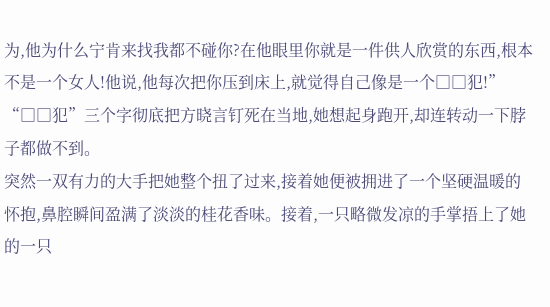为,他为什么宁肯来找我都不碰你?在他眼里你就是一件供人欣赏的东西,根本不是一个女人!他说,他每次把你压到床上,就觉得自己像是一个□□犯!”
“□□犯”三个字彻底把方晓言钉死在当地,她想起身跑开,却连转动一下脖子都做不到。
突然一双有力的大手把她整个扭了过来,接着她便被拥进了一个坚硬温暖的怀抱,鼻腔瞬间盈满了淡淡的桂花香味。接着,一只略微发凉的手掌捂上了她的一只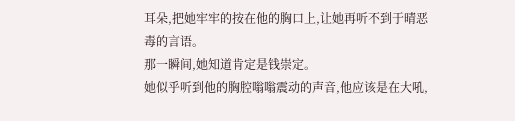耳朵,把她牢牢的按在他的胸口上,让她再听不到于晴恶毒的言语。
那一瞬间,她知道肯定是钱崇定。
她似乎听到他的胸腔嗡嗡震动的声音,他应该是在大吼,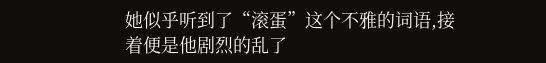她似乎听到了“滚蛋”这个不雅的词语,接着便是他剧烈的乱了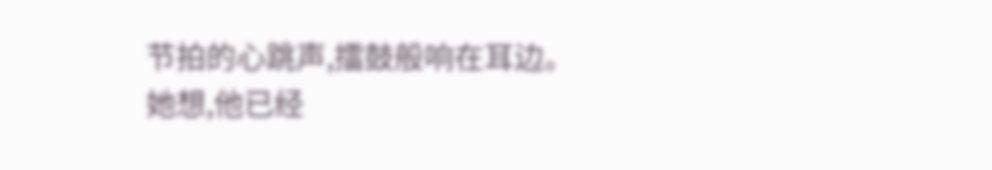节拍的心跳声,擂鼓般响在耳边。
她想,他已经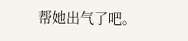帮她出气了吧。